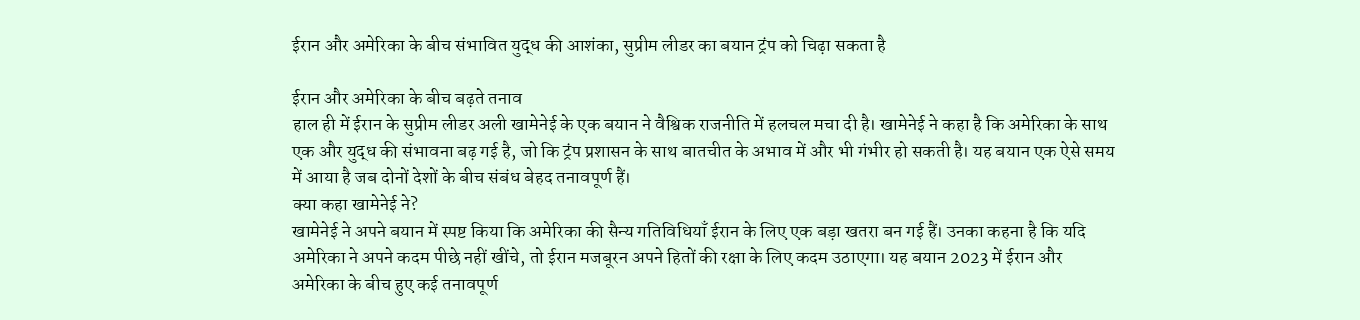ईरान और अमेरिका के बीच संभावित युद्ध की आशंका, सुप्रीम लीडर का बयान ट्रंप को चिढ़ा सकता है

ईरान और अमेरिका के बीच बढ़ते तनाव
हाल ही में ईरान के सुप्रीम लीडर अली खामेनेई के एक बयान ने वैश्विक राजनीति में हलचल मचा दी है। खामेनेई ने कहा है कि अमेरिका के साथ एक और युद्ध की संभावना बढ़ गई है, जो कि ट्रंप प्रशासन के साथ बातचीत के अभाव में और भी गंभीर हो सकती है। यह बयान एक ऐसे समय में आया है जब दोनों देशों के बीच संबंध बेहद तनावपूर्ण हैं।
क्या कहा खामेनेई ने?
खामेनेई ने अपने बयान में स्पष्ट किया कि अमेरिका की सैन्य गतिविधियाँ ईरान के लिए एक बड़ा खतरा बन गई हैं। उनका कहना है कि यदि अमेरिका ने अपने कदम पीछे नहीं खींचे, तो ईरान मजबूरन अपने हितों की रक्षा के लिए कदम उठाएगा। यह बयान 2023 में ईरान और अमेरिका के बीच हुए कई तनावपूर्ण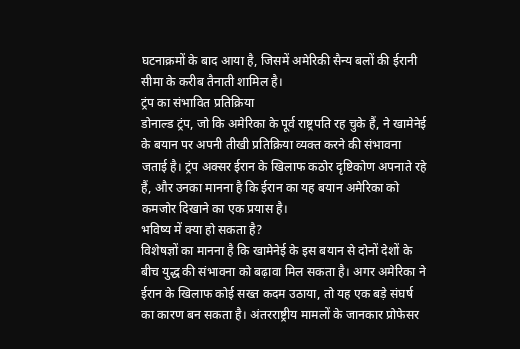घटनाक्रमों के बाद आया है, जिसमें अमेरिकी सैन्य बलों की ईरानी सीमा के करीब तैनाती शामिल है।
ट्रंप का संभावित प्रतिक्रिया
डोनाल्ड ट्रंप, जो कि अमेरिका के पूर्व राष्ट्रपति रह चुके हैं, ने खामेनेई के बयान पर अपनी तीखी प्रतिक्रिया व्यक्त करने की संभावना जताई है। ट्रंप अक्सर ईरान के खिलाफ कठोर दृष्टिकोण अपनाते रहे हैं, और उनका मानना है कि ईरान का यह बयान अमेरिका को कमजोर दिखाने का एक प्रयास है।
भविष्य में क्या हो सकता है?
विशेषज्ञों का मानना है कि खामेनेई के इस बयान से दोनों देशों के बीच युद्ध की संभावना को बढ़ावा मिल सकता है। अगर अमेरिका ने ईरान के खिलाफ कोई सख्त कदम उठाया, तो यह एक बड़े संघर्ष का कारण बन सकता है। अंतरराष्ट्रीय मामलों के जानकार प्रोफेसर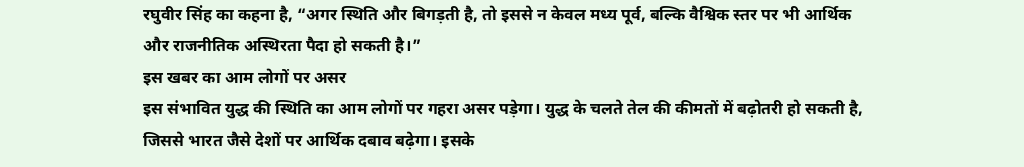रघुवीर सिंह का कहना है, “अगर स्थिति और बिगड़ती है, तो इससे न केवल मध्य पूर्व, बल्कि वैश्विक स्तर पर भी आर्थिक और राजनीतिक अस्थिरता पैदा हो सकती है।”
इस खबर का आम लोगों पर असर
इस संभावित युद्ध की स्थिति का आम लोगों पर गहरा असर पड़ेगा। युद्ध के चलते तेल की कीमतों में बढ़ोतरी हो सकती है, जिससे भारत जैसे देशों पर आर्थिक दबाव बढ़ेगा। इसके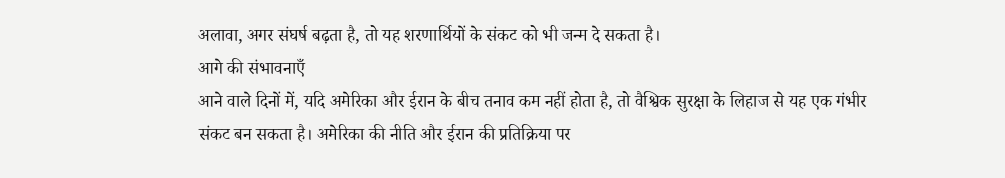अलावा, अगर संघर्ष बढ़ता है, तो यह शरणार्थियों के संकट को भी जन्म दे सकता है।
आगे की संभावनाएँ
आने वाले दिनों में, यदि अमेरिका और ईरान के बीच तनाव कम नहीं होता है, तो वैश्विक सुरक्षा के लिहाज से यह एक गंभीर संकट बन सकता है। अमेरिका की नीति और ईरान की प्रतिक्रिया पर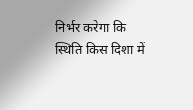निर्भर करेगा कि स्थिति किस दिशा में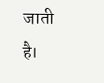जाती है।